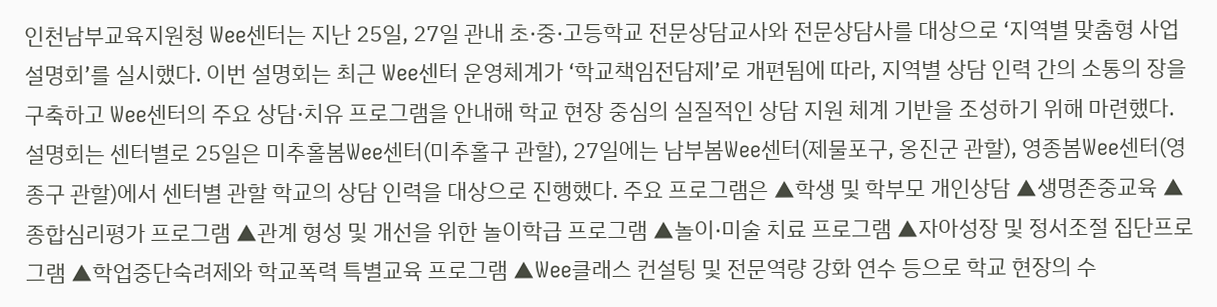인천남부교육지원청 Wee센터는 지난 25일, 27일 관내 초·중·고등학교 전문상담교사와 전문상담사를 대상으로 ‘지역별 맞춤형 사업설명회’를 실시했다. 이번 설명회는 최근 Wee센터 운영체계가 ‘학교책임전담제’로 개편됨에 따라, 지역별 상담 인력 간의 소통의 장을 구축하고 Wee센터의 주요 상담·치유 프로그램을 안내해 학교 현장 중심의 실질적인 상담 지원 체계 기반을 조성하기 위해 마련했다. 설명회는 센터별로 25일은 미추홀봄Wee센터(미추홀구 관할), 27일에는 남부봄Wee센터(제물포구, 옹진군 관할), 영종봄Wee센터(영종구 관할)에서 센터별 관할 학교의 상담 인력을 대상으로 진행했다. 주요 프로그램은 ▲학생 및 학부모 개인상담 ▲생명존중교육 ▲종합심리평가 프로그램 ▲관계 형성 및 개선을 위한 놀이학급 프로그램 ▲놀이·미술 치료 프로그램 ▲자아성장 및 정서조절 집단프로그램 ▲학업중단숙려제와 학교폭력 특별교육 프로그램 ▲Wee클래스 컨설팅 및 전문역량 강화 연수 등으로 학교 현장의 수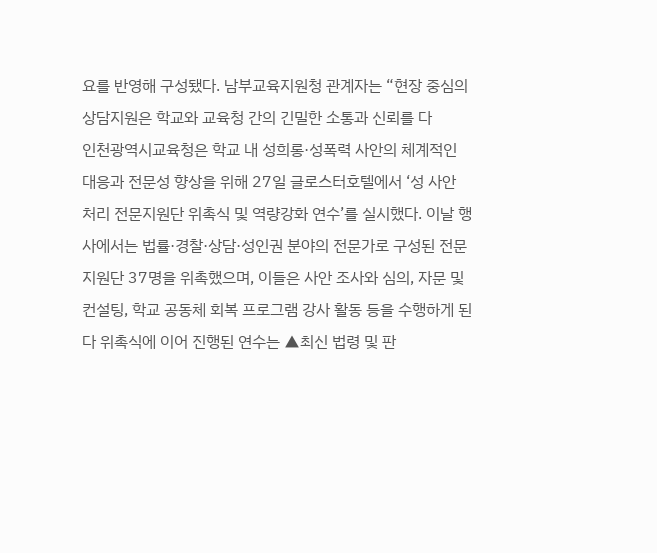요를 반영해 구성됐다. 남부교육지원청 관계자는 “현장 중심의 상담지원은 학교와 교육청 간의 긴밀한 소통과 신뢰를 다
인천광역시교육청은 학교 내 성희롱·성폭력 사안의 체계적인 대응과 전문성 향상을 위해 27일 글로스터호텔에서 ‘성 사안 처리 전문지원단 위촉식 및 역량강화 연수’를 실시했다. 이날 행사에서는 법률·경찰·상담·성인권 분야의 전문가로 구성된 전문지원단 37명을 위촉했으며, 이들은 사안 조사와 심의, 자문 및 컨설팅, 학교 공동체 회복 프로그램 강사 활동 등을 수행하게 된다 위촉식에 이어 진행된 연수는 ▲최신 법령 및 판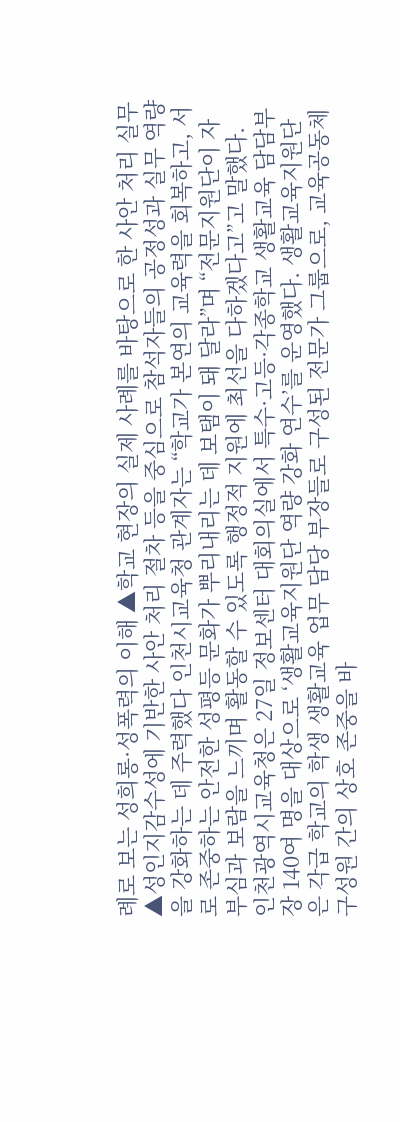례로 보는 성희롱·성폭력의 이해 ▲학교 현장의 실제 사례를 바탕으로 한 사안 처리 실무 ▲성인지감수성에 기반한 사안 처리 절차 등을 중심으로 참석자들의 공정성과 실무 역량을 강화하는 데 주력했다 인천시교육청 관계자는 “학교가 본연의 교육력을 회복하고, 서로 존중하는 안전한 성평등 문화가 뿌리내리는 데 보탬이 돼 달라”며 “전문지원단이 자부심과 보람을 느끼며 활동할 수 있도록 행정적 지원에 최선을 다하겠다고”고 말했다.
인천광역시교육청은 27일 정보센터 대회의실에서 특수·고등·각종학교 생활교육 담담부장 140여 명을 대상으로 ‘생활교육지원단 역량 강화 연수’를 운영했다. 생활교육지원단은 각급 학교의 학생 생활교육 업무 담당 부장들로 구성된 전문가 그룹으로, 교육공동체 구성원 간의 상호 존중을 바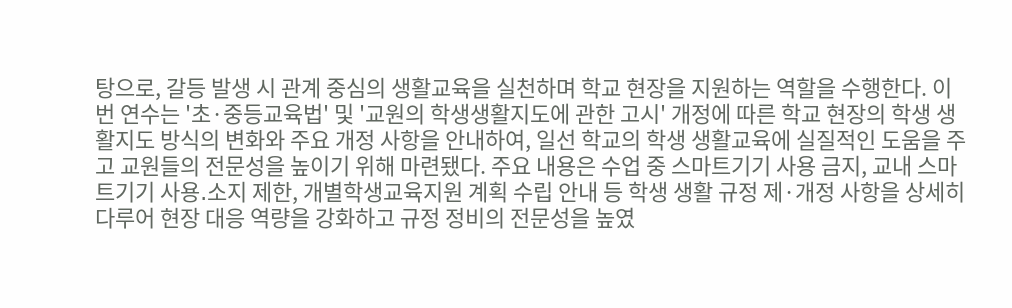탕으로, 갈등 발생 시 관계 중심의 생활교육을 실천하며 학교 현장을 지원하는 역할을 수행한다. 이번 연수는 '초·중등교육법' 및 '교원의 학생생활지도에 관한 고시' 개정에 따른 학교 현장의 학생 생활지도 방식의 변화와 주요 개정 사항을 안내하여, 일선 학교의 학생 생활교육에 실질적인 도움을 주고 교원들의 전문성을 높이기 위해 마련됐다. 주요 내용은 수업 중 스마트기기 사용 금지, 교내 스마트기기 사용․소지 제한, 개별학생교육지원 계획 수립 안내 등 학생 생활 규정 제·개정 사항을 상세히 다루어 현장 대응 역량을 강화하고 규정 정비의 전문성을 높였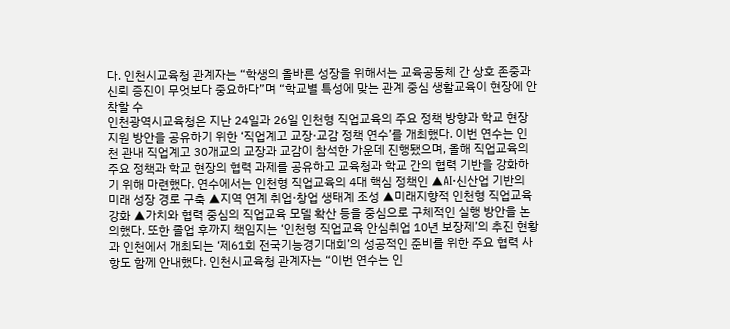다. 인천시교육청 관계자는 “학생의 올바른 성장을 위해서는 교육공동체 간 상호 존중과 신뢰 증진이 무엇보다 중요하다”며 “학교별 특성에 맞는 관계 중심 생활교육이 현장에 안착할 수
인천광역시교육청은 지난 24일과 26일 인천형 직업교육의 주요 정책 방향과 학교 현장 지원 방안을 공유하기 위한 ‘직업계고 교장·교감 정책 연수’를 개최했다. 이번 연수는 인천 관내 직업계고 30개교의 교장과 교감이 참석한 가운데 진행됐으며, 올해 직업교육의 주요 정책과 학교 현장의 협력 과제를 공유하고 교육청과 학교 간의 협력 기반을 강화하기 위해 마련했다. 연수에서는 인천형 직업교육의 4대 핵심 정책인 ▲AI·신산업 기반의 미래 성장 경로 구축 ▲지역 연계 취업·창업 생태계 조성 ▲미래지향적 인천형 직업교육 강화 ▲가치와 협력 중심의 직업교육 모델 확산 등을 중심으로 구체적인 실행 방안을 논의했다. 또한 졸업 후까지 책임지는 ‘인천형 직업교육 안심취업 10년 보장제’의 추진 현황과 인천에서 개최되는 ‘제61회 전국기능경기대회’의 성공적인 준비를 위한 주요 협력 사항도 함께 안내했다. 인천시교육청 관계자는 “이번 연수는 인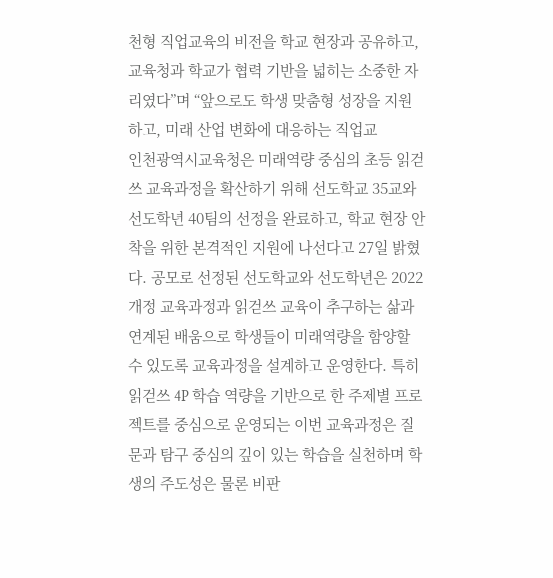천형 직업교육의 비전을 학교 현장과 공유하고, 교육청과 학교가 협력 기반을 넓히는 소중한 자리였다”며 “앞으로도 학생 맞춤형 성장을 지원하고, 미래 산업 변화에 대응하는 직업교
인천광역시교육청은 미래역량 중심의 초등 읽걷쓰 교육과정을 확산하기 위해 선도학교 35교와 선도학년 40팀의 선정을 완료하고, 학교 현장 안착을 위한 본격적인 지원에 나선다고 27일 밝혔다. 공모로 선정된 선도학교와 선도학년은 2022 개정 교육과정과 읽걷쓰 교육이 추구하는 삶과 연계된 배움으로 학생들이 미래역량을 함양할 수 있도록 교육과정을 설계하고 운영한다. 특히 읽걷쓰 4P 학습 역량을 기반으로 한 주제별 프로젝트를 중심으로 운영되는 이번 교육과정은 질문과 탐구 중심의 깊이 있는 학습을 실천하며 학생의 주도성은 물론 비판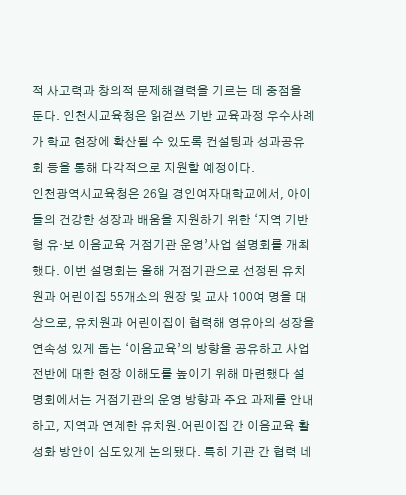적 사고력과 창의적 문제해결력을 기르는 데 중점을 둔다. 인천시교육청은 읽걷쓰 기반 교육과정 우수사례가 학교 현장에 확산될 수 있도록 컨설팅과 성과공유회 등을 통해 다각적으로 지원할 예정이다.
인천광역시교육청은 26일 경인여자대학교에서, 아이들의 건강한 성장과 배움을 지원하기 위한 ‘지역 기반형 유·보 이음교육 거점기관 운영’사업 설명회를 개최했다. 이번 설명회는 올해 거점기관으로 선정된 유치원과 어린이집 55개소의 원장 및 교사 100여 명을 대상으로, 유치원과 어린이집이 협력해 영유아의 성장을 연속성 있게 돕는 ‘이음교육’의 방향을 공유하고 사업 전반에 대한 현장 이해도를 높이기 위해 마련했다 설명회에서는 거점기관의 운영 방향과 주요 과제를 안내하고, 지역과 연계한 유치원․어린이집 간 이음교육 활성화 방안이 심도있게 논의됐다. 특히 기관 간 협력 네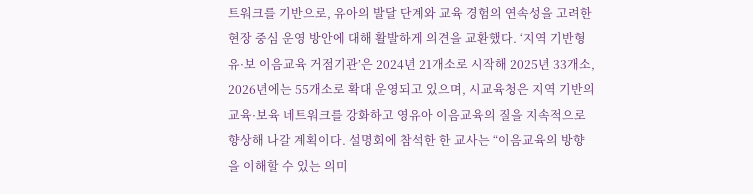트워크를 기반으로, 유아의 발달 단계와 교육 경험의 연속성을 고려한 현장 중심 운영 방안에 대해 활발하게 의견을 교환했다. ‘지역 기반형 유·보 이음교육 거점기관’은 2024년 21개소로 시작해 2025년 33개소, 2026년에는 55개소로 확대 운영되고 있으며, 시교육청은 지역 기반의 교육·보육 네트워크를 강화하고 영유아 이음교육의 질을 지속적으로 향상해 나갈 계획이다. 설명회에 참석한 한 교사는 “이음교육의 방향을 이해할 수 있는 의미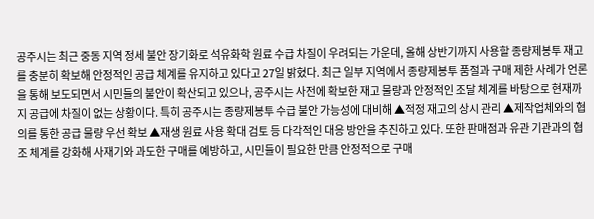공주시는 최근 중동 지역 정세 불안 장기화로 석유화학 원료 수급 차질이 우려되는 가운데, 올해 상반기까지 사용할 종량제봉투 재고를 충분히 확보해 안정적인 공급 체계를 유지하고 있다고 27일 밝혔다. 최근 일부 지역에서 종량제봉투 품절과 구매 제한 사례가 언론을 통해 보도되면서 시민들의 불안이 확산되고 있으나, 공주시는 사전에 확보한 재고 물량과 안정적인 조달 체계를 바탕으로 현재까지 공급에 차질이 없는 상황이다. 특히 공주시는 종량제봉투 수급 불안 가능성에 대비해 ▲적정 재고의 상시 관리 ▲제작업체와의 협의를 통한 공급 물량 우선 확보 ▲재생 원료 사용 확대 검토 등 다각적인 대응 방안을 추진하고 있다. 또한 판매점과 유관 기관과의 협조 체계를 강화해 사재기와 과도한 구매를 예방하고, 시민들이 필요한 만큼 안정적으로 구매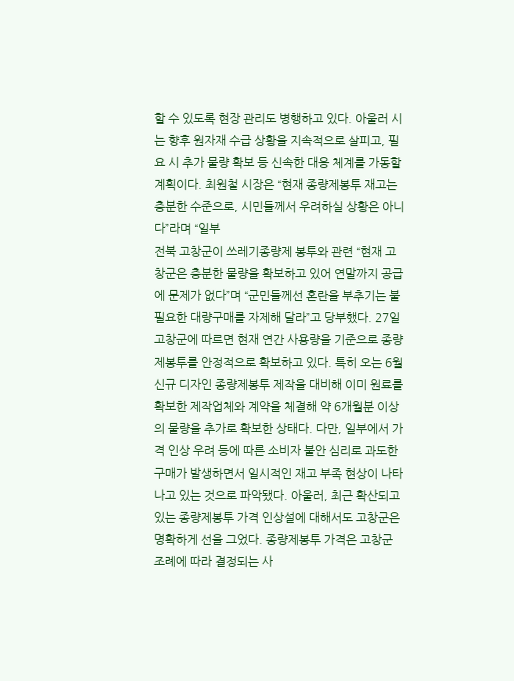할 수 있도록 현장 관리도 병행하고 있다. 아울러 시는 향후 원자재 수급 상황을 지속적으로 살피고, 필요 시 추가 물량 확보 등 신속한 대응 체계를 가동할 계획이다. 최원철 시장은 “현재 종량제봉투 재고는 충분한 수준으로, 시민들께서 우려하실 상황은 아니다”라며 “일부
전북 고창군이 쓰레기종량제 봉투와 관련 “현재 고창군은 충분한 물량을 확보하고 있어 연말까지 공급에 문제가 없다”며 “군민들께선 혼란을 부추기는 불필요한 대량구매를 자제해 달라”고 당부했다. 27일 고창군에 따르면 현재 연간 사용량을 기준으로 종량제봉투를 안정적으로 확보하고 있다. 특히 오는 6월 신규 디자인 종량제봉투 제작을 대비해 이미 원료를 확보한 제작업체와 계약을 체결해 약 6개월분 이상의 물량을 추가로 확보한 상태다. 다만, 일부에서 가격 인상 우려 등에 따른 소비자 불안 심리로 과도한 구매가 발생하면서 일시적인 재고 부족 현상이 나타나고 있는 것으로 파악됐다. 아울러, 최근 확산되고 있는 종량제봉투 가격 인상설에 대해서도 고창군은 명확하게 선을 그었다. 종량제봉투 가격은 고창군 조례에 따라 결정되는 사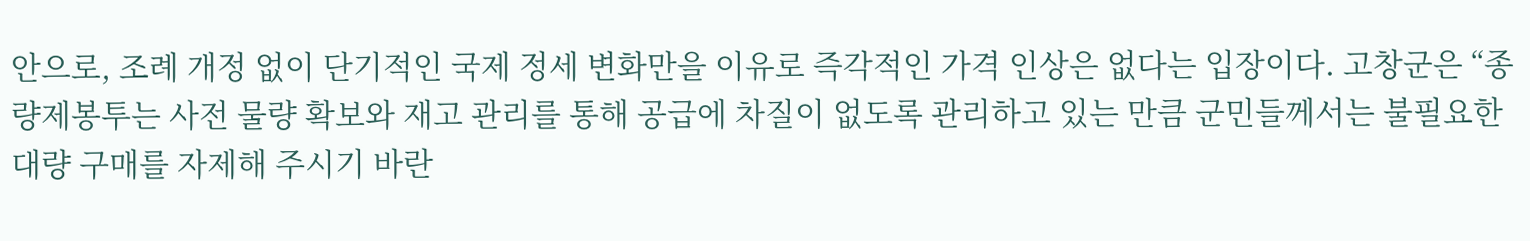안으로, 조례 개정 없이 단기적인 국제 정세 변화만을 이유로 즉각적인 가격 인상은 없다는 입장이다. 고창군은 “종량제봉투는 사전 물량 확보와 재고 관리를 통해 공급에 차질이 없도록 관리하고 있는 만큼 군민들께서는 불필요한 대량 구매를 자제해 주시기 바란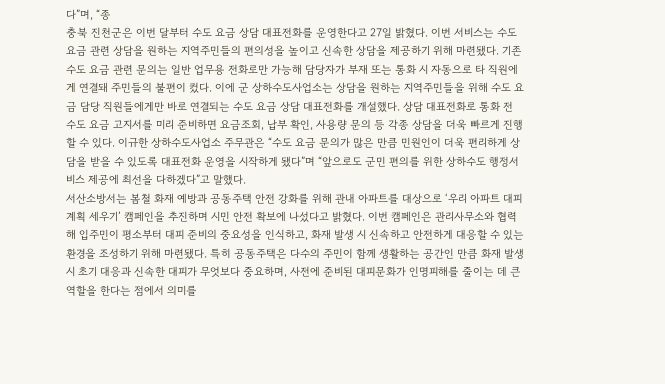다”며, “종
충북 진천군은 이번 달부터 수도 요금 상담 대표전화를 운영한다고 27일 밝혔다. 이번 서비스는 수도 요금 관련 상담을 원하는 지역주민들의 편의성을 높이고 신속한 상담을 제공하기 위해 마련됐다. 기존 수도 요금 관련 문의는 일반 업무용 전화로만 가능해 담당자가 부재 또는 통화 시 자동으로 타 직원에게 연결돼 주민들의 불편이 컸다. 이에 군 상하수도사업소는 상담을 원하는 지역주민들을 위해 수도 요금 담당 직원들에게만 바로 연결되는 수도 요금 상담 대표전화를 개설했다. 상담 대표전화로 통화 전 수도 요금 고지서를 미리 준비하면 요금조회, 납부 확인, 사용량 문의 등 각종 상담을 더욱 빠르게 진행할 수 있다. 이규한 상하수도사업소 주무관은 “수도 요금 문의가 많은 만큼 민원인이 더욱 편리하게 상담을 받을 수 있도록 대표전화 운영을 시작하게 됐다”며 “앞으로도 군민 편의를 위한 상하수도 행정서비스 제공에 최선을 다하겠다”고 말했다.
서산소방서는 봄철 화재 예방과 공동주택 안전 강화를 위해 관내 아파트를 대상으로 ‘우리 아파트 대피계획 세우기’ 캠페인을 추진하며 시민 안전 확보에 나섰다고 밝혔다. 이번 캠페인은 관리사무소와 협력해 입주민이 평소부터 대피 준비의 중요성을 인식하고, 화재 발생 시 신속하고 안전하게 대응할 수 있는 환경을 조성하기 위해 마련됐다. 특히 공동주택은 다수의 주민이 함께 생활하는 공간인 만큼 화재 발생 시 초기 대응과 신속한 대피가 무엇보다 중요하며, 사전에 준비된 대피문화가 인명피해를 줄이는 데 큰 역할을 한다는 점에서 의미를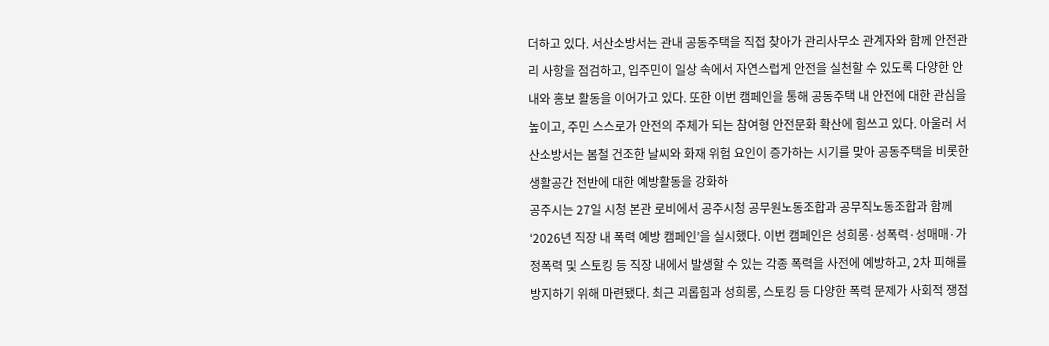더하고 있다. 서산소방서는 관내 공동주택을 직접 찾아가 관리사무소 관계자와 함께 안전관리 사항을 점검하고, 입주민이 일상 속에서 자연스럽게 안전을 실천할 수 있도록 다양한 안내와 홍보 활동을 이어가고 있다. 또한 이번 캠페인을 통해 공동주택 내 안전에 대한 관심을 높이고, 주민 스스로가 안전의 주체가 되는 참여형 안전문화 확산에 힘쓰고 있다. 아울러 서산소방서는 봄철 건조한 날씨와 화재 위험 요인이 증가하는 시기를 맞아 공동주택을 비롯한 생활공간 전반에 대한 예방활동을 강화하
공주시는 27일 시청 본관 로비에서 공주시청 공무원노동조합과 공무직노동조합과 함께 ‘2026년 직장 내 폭력 예방 캠페인’을 실시했다. 이번 캠페인은 성희롱·성폭력·성매매·가정폭력 및 스토킹 등 직장 내에서 발생할 수 있는 각종 폭력을 사전에 예방하고, 2차 피해를 방지하기 위해 마련됐다. 최근 괴롭힘과 성희롱, 스토킹 등 다양한 폭력 문제가 사회적 쟁점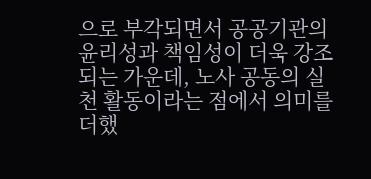으로 부각되면서 공공기관의 윤리성과 책임성이 더욱 강조되는 가운데, 노사 공동의 실천 활동이라는 점에서 의미를 더했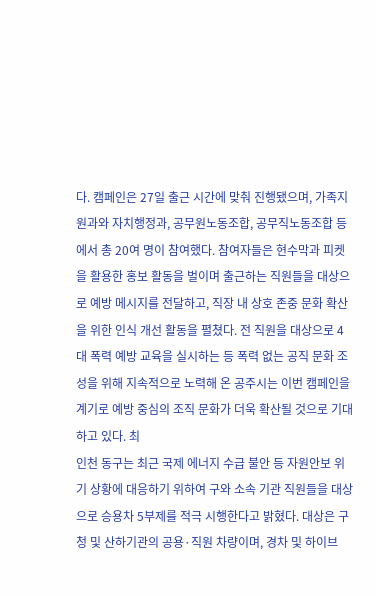다. 캠페인은 27일 출근 시간에 맞춰 진행됐으며, 가족지원과와 자치행정과, 공무원노동조합, 공무직노동조합 등에서 총 20여 명이 참여했다. 참여자들은 현수막과 피켓을 활용한 홍보 활동을 벌이며 출근하는 직원들을 대상으로 예방 메시지를 전달하고, 직장 내 상호 존중 문화 확산을 위한 인식 개선 활동을 펼쳤다. 전 직원을 대상으로 4대 폭력 예방 교육을 실시하는 등 폭력 없는 공직 문화 조성을 위해 지속적으로 노력해 온 공주시는 이번 캠페인을 계기로 예방 중심의 조직 문화가 더욱 확산될 것으로 기대하고 있다. 최
인천 동구는 최근 국제 에너지 수급 불안 등 자원안보 위기 상황에 대응하기 위하여 구와 소속 기관 직원들을 대상으로 승용차 5부제를 적극 시행한다고 밝혔다. 대상은 구청 및 산하기관의 공용·직원 차량이며, 경차 및 하이브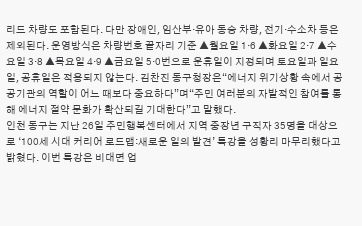리드 차량도 포함된다. 다만 장애인, 임산부·유아 동승 차량, 전기·수소차 등은 제외된다. 운영방식은 차량번호 끝자리 기준 ▲월요일 1·6 ▲화요일 2·7 ▲수요일 3·8 ▲목요일 4·9 ▲금요일 5·0번으로 운휴일이 지정되며 토요일과 일요일, 공휴일은 적용되지 않는다. 김찬진 동구청장은“에너지 위기상황 속에서 공공기관의 역할이 어느 때보다 중요하다”며“주민 여러분의 자발적인 참여를 통해 에너지 절약 문화가 확산되길 기대한다”고 말했다.
인천 동구는 지난 26일 주민행복센터에서 지역 중장년 구직자 35명을 대상으로 ‘100세 시대 커리어 로드맵:새로운 일의 발견’ 특강을 성황리 마무리했다고 밝혔다. 이번 특강은 비대면 업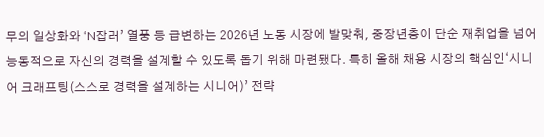무의 일상화와 ‘N잡러’ 열풍 등 급변하는 2026년 노동 시장에 발맞춰, 중장년층이 단순 재취업을 넘어 능동적으로 자신의 경력을 설계할 수 있도록 돕기 위해 마련됐다. 특히 올해 채용 시장의 핵심인‘시니어 크래프팅(스스로 경력을 설계하는 시니어)’ 전략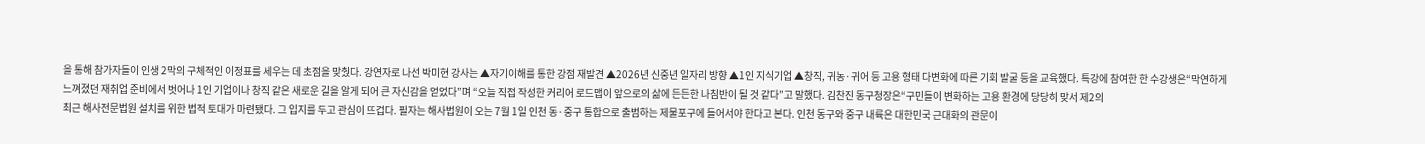을 통해 참가자들이 인생 2막의 구체적인 이정표를 세우는 데 초점을 맞췄다. 강연자로 나선 박미현 강사는 ▲자기이해를 통한 강점 재발견 ▲2026년 신중년 일자리 방향 ▲1인 지식기업 ▲창직, 귀농·귀어 등 고용 형태 다변화에 따른 기회 발굴 등을 교육했다. 특강에 참여한 한 수강생은“막연하게 느껴졌던 재취업 준비에서 벗어나 1인 기업이나 창직 같은 새로운 길을 알게 되어 큰 자신감을 얻었다”며 “오늘 직접 작성한 커리어 로드맵이 앞으로의 삶에 든든한 나침반이 될 것 같다”고 말했다. 김찬진 동구청장은“구민들이 변화하는 고용 환경에 당당히 맞서 제2의
최근 해사전문법원 설치를 위한 법적 토대가 마련됐다. 그 입지를 두고 관심이 뜨겁다. 필자는 해사법원이 오는 7월 1일 인천 동·중구 통합으로 출범하는 제물포구에 들어서야 한다고 본다. 인천 동구와 중구 내륙은 대한민국 근대화의 관문이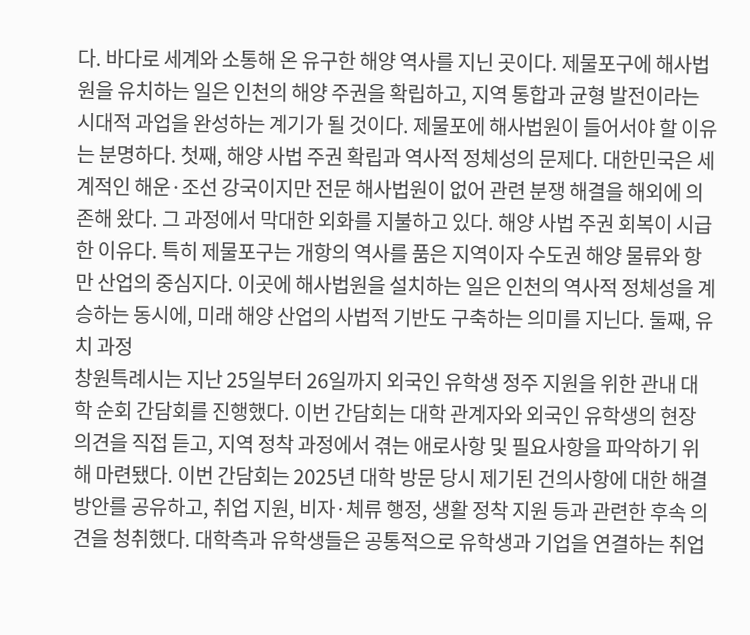다. 바다로 세계와 소통해 온 유구한 해양 역사를 지닌 곳이다. 제물포구에 해사법원을 유치하는 일은 인천의 해양 주권을 확립하고, 지역 통합과 균형 발전이라는 시대적 과업을 완성하는 계기가 될 것이다. 제물포에 해사법원이 들어서야 할 이유는 분명하다. 첫째, 해양 사법 주권 확립과 역사적 정체성의 문제다. 대한민국은 세계적인 해운·조선 강국이지만 전문 해사법원이 없어 관련 분쟁 해결을 해외에 의존해 왔다. 그 과정에서 막대한 외화를 지불하고 있다. 해양 사법 주권 회복이 시급한 이유다. 특히 제물포구는 개항의 역사를 품은 지역이자 수도권 해양 물류와 항만 산업의 중심지다. 이곳에 해사법원을 설치하는 일은 인천의 역사적 정체성을 계승하는 동시에, 미래 해양 산업의 사법적 기반도 구축하는 의미를 지닌다. 둘째, 유치 과정
창원특례시는 지난 25일부터 26일까지 외국인 유학생 정주 지원을 위한 관내 대학 순회 간담회를 진행했다. 이번 간담회는 대학 관계자와 외국인 유학생의 현장 의견을 직접 듣고, 지역 정착 과정에서 겪는 애로사항 및 필요사항을 파악하기 위해 마련됐다. 이번 간담회는 2025년 대학 방문 당시 제기된 건의사항에 대한 해결 방안를 공유하고, 취업 지원, 비자·체류 행정, 생활 정착 지원 등과 관련한 후속 의견을 청취했다. 대학측과 유학생들은 공통적으로 유학생과 기업을 연결하는 취업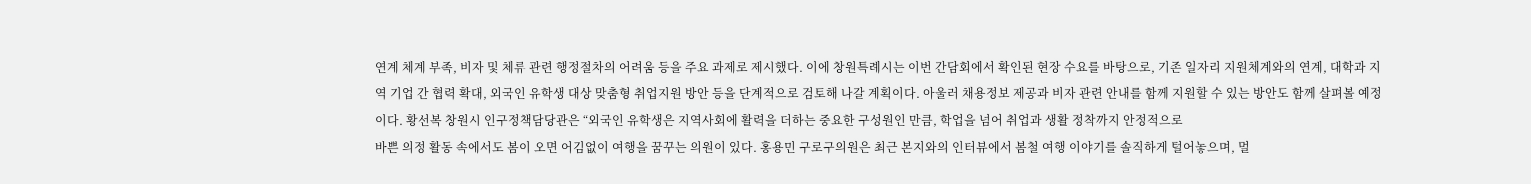연계 체계 부족, 비자 및 체류 관련 행정절차의 어려움 등을 주요 과제로 제시했다. 이에 창원특례시는 이번 간담회에서 확인된 현장 수요를 바탕으로, 기존 일자리 지원체계와의 연계, 대학과 지역 기업 간 협력 확대, 외국인 유학생 대상 맞춤형 취업지원 방안 등을 단계적으로 검토해 나갈 계획이다. 아울러 채용정보 제공과 비자 관련 안내를 함께 지원할 수 있는 방안도 함께 살펴볼 예정이다. 황선복 창원시 인구정책담당관은 “외국인 유학생은 지역사회에 활력을 더하는 중요한 구성원인 만큼, 학업을 넘어 취업과 생활 정착까지 안정적으로
바쁜 의정 활동 속에서도 봄이 오면 어김없이 여행을 꿈꾸는 의원이 있다. 홍용민 구로구의원은 최근 본지와의 인터뷰에서 봄철 여행 이야기를 솔직하게 털어놓으며, 멀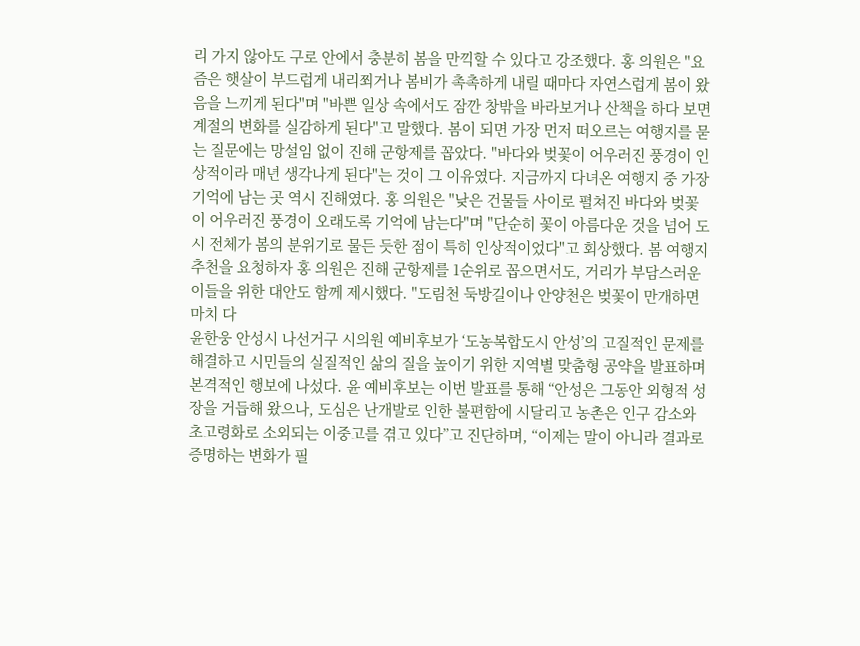리 가지 않아도 구로 안에서 충분히 봄을 만끽할 수 있다고 강조했다. 홍 의원은 "요즘은 햇살이 부드럽게 내리쬐거나 봄비가 촉촉하게 내릴 때마다 자연스럽게 봄이 왔음을 느끼게 된다"며 "바쁜 일상 속에서도 잠깐 창밖을 바라보거나 산책을 하다 보면 계절의 변화를 실감하게 된다"고 말했다. 봄이 되면 가장 먼저 떠오르는 여행지를 묻는 질문에는 망설임 없이 진해 군항제를 꼽았다. "바다와 벚꽃이 어우러진 풍경이 인상적이라 매년 생각나게 된다"는 것이 그 이유였다. 지금까지 다녀온 여행지 중 가장 기억에 남는 곳 역시 진해였다. 홍 의원은 "낮은 건물들 사이로 펼쳐진 바다와 벚꽃이 어우러진 풍경이 오래도록 기억에 남는다"며 "단순히 꽃이 아름다운 것을 넘어 도시 전체가 봄의 분위기로 물든 듯한 점이 특히 인상적이었다"고 회상했다. 봄 여행지 추천을 요청하자 홍 의원은 진해 군항제를 1순위로 꼽으면서도, 거리가 부담스러운 이들을 위한 대안도 함께 제시했다. "도림천 둑방길이나 안양천은 벚꽃이 만개하면 마치 다
윤한웅 안성시 나선거구 시의원 예비후보가 ‘도농복합도시 안성’의 고질적인 문제를 해결하고 시민들의 실질적인 삶의 질을 높이기 위한 지역별 맞춤형 공약을 발표하며 본격적인 행보에 나섰다. 윤 예비후보는 이번 발표를 통해 “안성은 그동안 외형적 성장을 거듭해 왔으나, 도심은 난개발로 인한 불편함에 시달리고 농촌은 인구 감소와 초고령화로 소외되는 이중고를 겪고 있다”고 진단하며, “이제는 말이 아니라 결과로 증명하는 변화가 필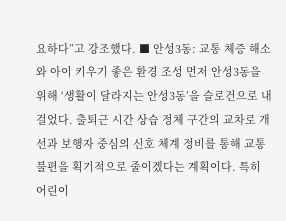요하다”고 강조했다. ■ 안성3동: 교통 체증 해소와 아이 키우기 좋은 환경 조성 먼저 안성3동을 위해 ‘생활이 달라지는 안성3동’을 슬로건으로 내걸었다. 출퇴근 시간 상습 정체 구간의 교차로 개선과 보행자 중심의 신호 체계 정비를 통해 교통 불편을 획기적으로 줄이겠다는 계획이다. 특히 어린이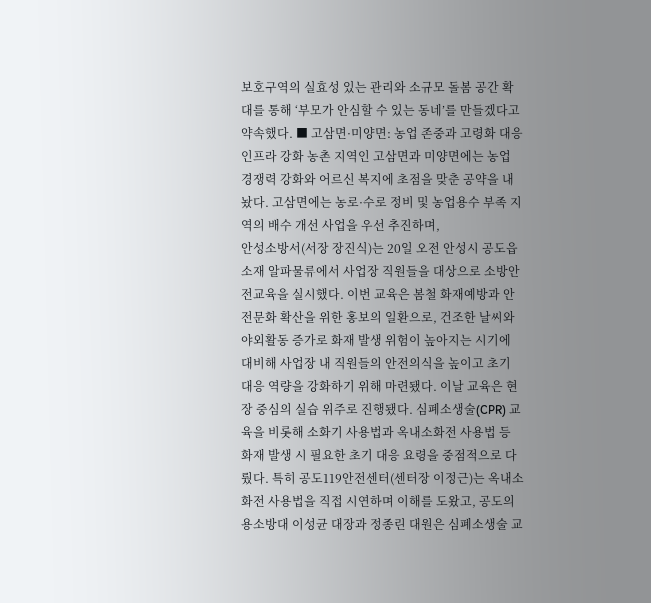보호구역의 실효성 있는 관리와 소규모 돌봄 공간 확대를 통해 ‘부모가 안심할 수 있는 동네’를 만들겠다고 약속했다. ■ 고삼면·미양면: 농업 존중과 고령화 대응 인프라 강화 농촌 지역인 고삼면과 미양면에는 농업 경쟁력 강화와 어르신 복지에 초점을 맞춘 공약을 내놨다. 고삼면에는 농로·수로 정비 및 농업용수 부족 지역의 배수 개선 사업을 우선 추진하며,
안성소방서(서장 장진식)는 20일 오전 안성시 공도읍 소재 알파물류에서 사업장 직원들을 대상으로 소방안전교육을 실시했다. 이번 교육은 봄철 화재예방과 안전문화 확산을 위한 홍보의 일환으로, 건조한 날씨와 야외활동 증가로 화재 발생 위험이 높아지는 시기에 대비해 사업장 내 직원들의 안전의식을 높이고 초기 대응 역량을 강화하기 위해 마련됐다. 이날 교육은 현장 중심의 실습 위주로 진행됐다. 심폐소생술(CPR) 교육을 비롯해 소화기 사용법과 옥내소화전 사용법 등 화재 발생 시 필요한 초기 대응 요령을 중점적으로 다뤘다. 특히 공도119안전센터(센터장 이정근)는 옥내소화전 사용법을 직접 시연하며 이해를 도왔고, 공도의용소방대 이성균 대장과 정종린 대원은 심폐소생술 교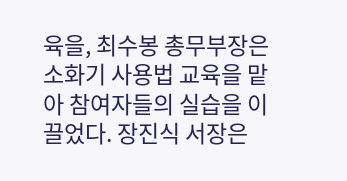육을, 최수봉 총무부장은 소화기 사용법 교육을 맡아 참여자들의 실습을 이끌었다. 장진식 서장은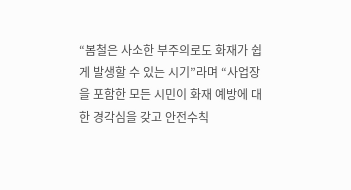“봄철은 사소한 부주의로도 화재가 쉽게 발생할 수 있는 시기”라며 “사업장을 포함한 모든 시민이 화재 예방에 대한 경각심을 갖고 안전수칙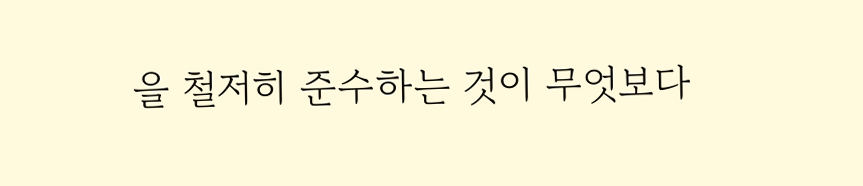을 철저히 준수하는 것이 무엇보다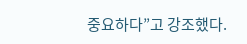중요하다”고 강조했다.